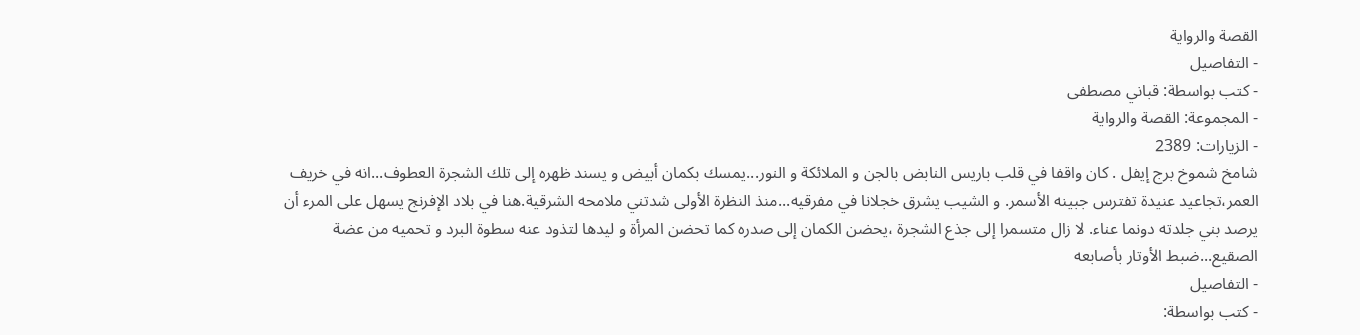القصة والرواية
- التفاصيل
- كتب بواسطة: قباني مصطفى
- المجموعة: القصة والرواية
- الزيارات: 2389
شامخ شموخ برج إيفل . كان واقفا في قلب باريس النابض بالجن و الملائكة و النور...يمسك بكمان أبيض و يسند ظهره إلى تلك الشجرة العطوف...انه في خريف العمر،تجاعيد عنيدة تفترس جبينه الأسمر. و الشيب يشرق خجلانا في مفرقيه...منذ النظرة الأولى شدتني ملامحه الشرقية.هنا في بلاد الإفرنج يسهل على المرء أن يرصد بني جلدته دونما عناء. لا زال متسمرا إلى جذع الشجرة ،يحضن الكمان إلى صدره كما تحضن المرأة و ليدها لتذود عنه سطوة البرد و تحميه من عضة الصقيع...ضبط الأوتار بأصابعه
- التفاصيل
- كتب بواسطة: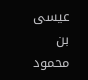عيسى بن محمود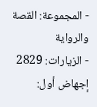- المجموعة: القصة والرواية
- الزيارات: 2829
إجهاض أول: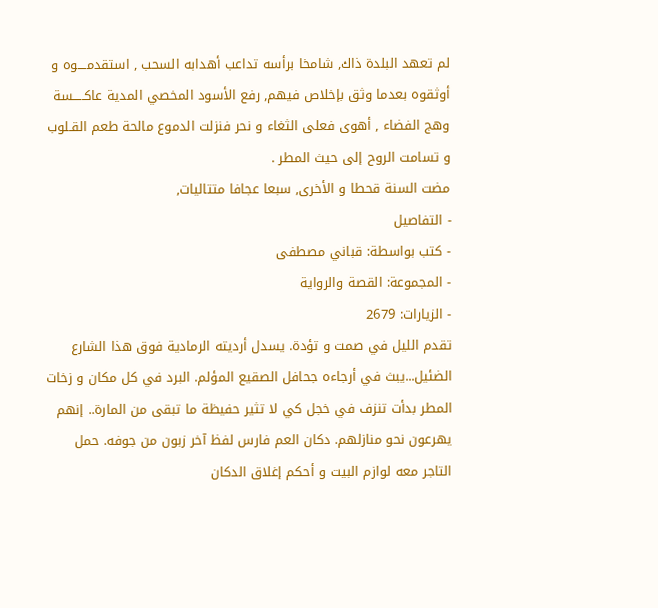لم تعهد البلدة ذاك, شامخا برأسه تداعب أهدابه السحب , استقدمــــوه و أوثقوه بعدما وثق بإخلاص فيهم, رفع الأسود المخصي المدية عاكـــــسة وهج الفضاء , أهوى فعلى الثغاء و نحر فنزلت الدموع مالحة طعم القـلوب و تسامت الروح إلى حيث المطر .
مضت السنة قحطا و الأخرى, سبعا عجافا متتاليات,
- التفاصيل
- كتب بواسطة: قباني مصطفى
- المجموعة: القصة والرواية
- الزيارات: 2679
تقدم الليل في صمت و تؤدة. يسدل أرديته الرمادية فوق هذا الشارع الضئيل...يبث في أرجاءه جحافل الصقيع المؤلم. البرد في كل مكان و زخات المطر بدأت تنزف في خجل كي لا تثير حفيظة ما تبقى من المارة.. إنهم يهرعون نحو منازلهم. دكان العم فارس لفظ آخر زبون من جوفه. حمل التاجر معه لوازم البيت و أحكم إغلاق الدكان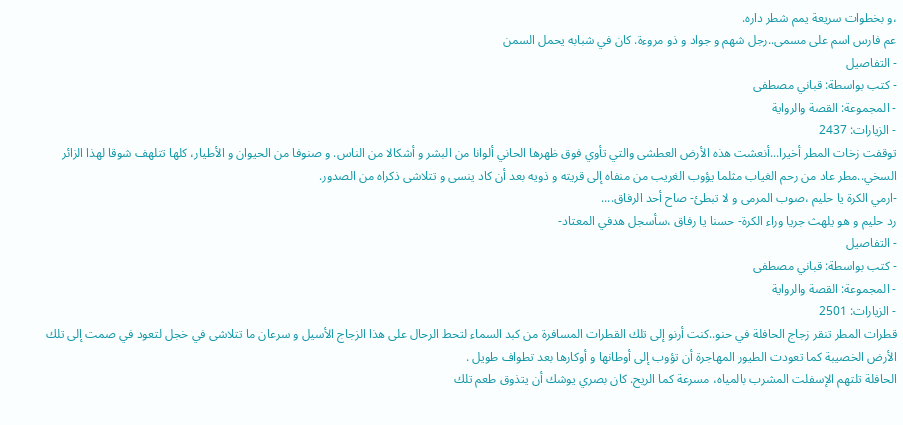،و بخطوات سريعة يمم شطر داره.
عم فارس اسم على مسمى..رجل شهم و جواد و ذو مروءة. كان في شبابه يحمل السمن
- التفاصيل
- كتب بواسطة: قباني مصطفى
- المجموعة: القصة والرواية
- الزيارات: 2437
توقفت زخات المطر أخيرا...أنعشت هذه الأرض العطشى والتي تأوي فوق ظهرها الحاني ألوانا من البشر و أشكالا من الناس. و صنوفا من الحيوان و الأطيار، كلها تتلهف شوقا لهذا الزائر السخي..مطر عاد من رحم الغياب مثلما يؤوب الغريب من منفاه إلى قريته و ذويه بعد أن كاد ينسى و تتلاشى ذكراه من الصدور.
-ارمي الكرة يا حليم ،صوب المرمى و لا تبطئ- صاح أحد الرفاق....
رد حليم و هو يلهث جريا وراء الكرة- حسنا يا رفاق ،سأسجل هدفي المعتاد-
- التفاصيل
- كتب بواسطة: قباني مصطفى
- المجموعة: القصة والرواية
- الزيارات: 2501
قطرات المطر تنقر زجاج الحافلة في حنو..كنت أرنو إلى تلك القطرات المسافرة من كبد السماء لتحط الرحال على هذا الزجاج الأسيل و سرعان ما تتلاشى في خجل لتعود في صمت إلى تلك الأرض الخصيبة كما تعودت الطيور المهاجرة أن تؤوب إلى أوطانها و أوكارها بعد تطواف طويل .
الحافلة تلتهم الإسفلت المشرب بالمياه، مسرعة كما الريح. كان بصري يوشك أن يتذوق طعم تلك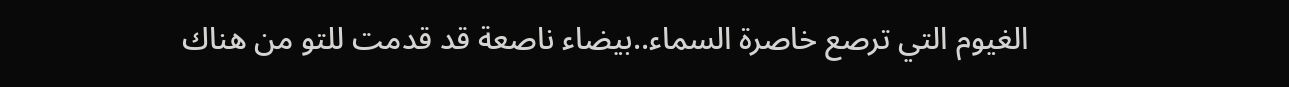الغيوم التي ترصع خاصرة السماء..بيضاء ناصعة قد قدمت للتو من هناك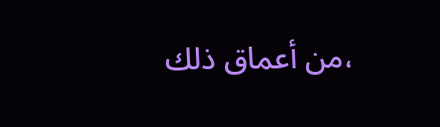،من أعماق ذلك